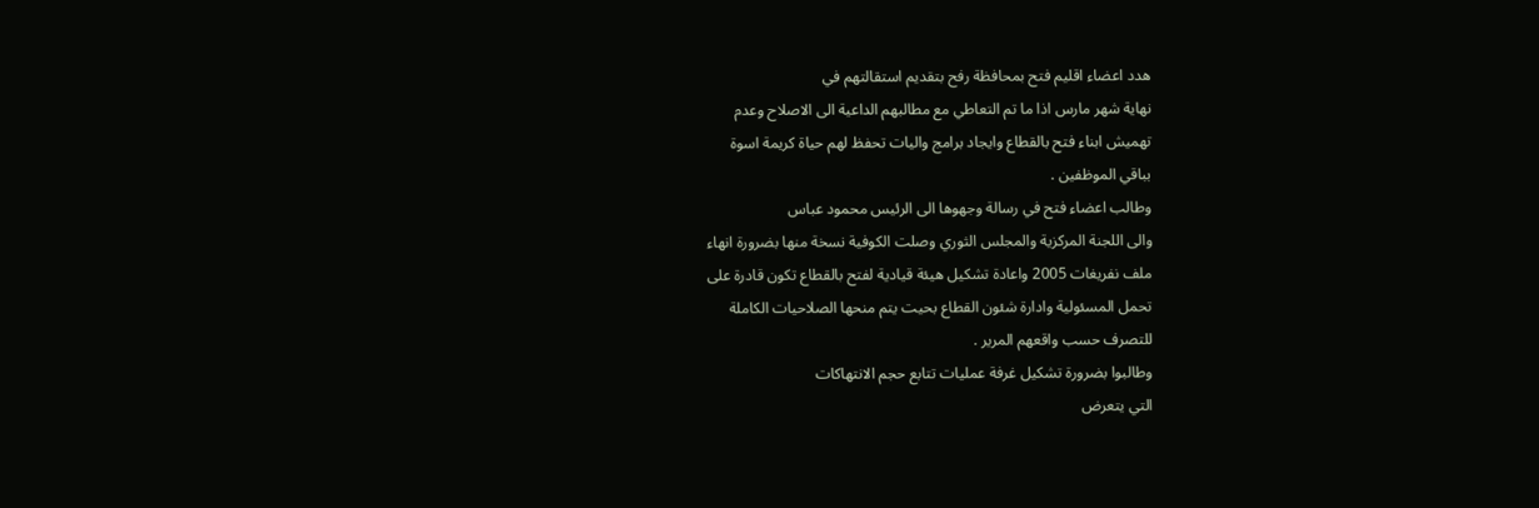هدد اعضاء اقليم فتح بمحافظة رفح بتقديم استقالتهم في
نهاية شهر مارس اذا ما تم التعاطي مع مطالبهم الداعية الى الاصلاح وعدم
تهميش ابناء فتح بالقطاع وايجاد برامج واليات تحفظ لهم حياة كريمة اسوة
بباقي الموظفين .
وطالب اعضاء فتح في رسالة وجهوها الى الرئيس محمود عباس
والى اللجنة المركزية والمجلس الثوري وصلت الكوفية نسخة منها بضرورة انهاء
ملف نفريغات 2005 واعادة تشكيل هيئة قيادية لفتح بالقطاع تكون قادرة على
تحمل المسئولية وادارة شئون القطاع بحيت يتم منحها الصلاحيات الكاملة
للتصرف حسب واقعهم المرير .
وطالبوا بضرورة تشكيل غرفة عمليات تتابع حجم الانتهاكات
التي يتعرض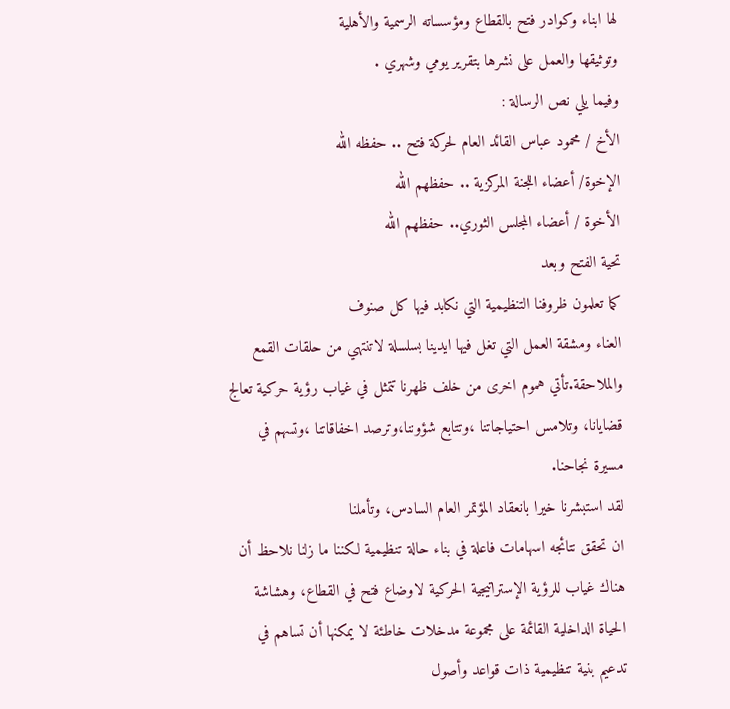لها ابناء وكوادر فتح بالقطاع ومؤسساته الرسمية والأهلية
وتوثيقها والعمل على نشرها بتقرير يومي وشهري .
وفيما يلي نص الرسالة :
الأخ / محمود عباس القائد العام لحركة فتح .. حفظه الله
الإخوة/ أعضاء اللجنة المركزية .. حفظهم الله
الأخوة / أعضاء المجلس الثوري.. حفظهم الله
تحية الفتح وبعد
كما تعلمون ظروفنا التنظيمية التي نكابد فيها كل صنوف
العناء ومشقة العمل التي تغل فيها ايدينا بسلسلة لاتنتهي من حلقات القمع
والملاحقة.تأتي هموم اخرى من خلف ظهرنا تتمثل في غياب رؤية حركية تعالج
قضايانا، وتلامس احتياجاتنا ،وتتابع شؤوننا،وترصد اخفاقاتنا ،وتسهم في
مسيرة نجاحنا.
لقد استبشرنا خيرا بانعقاد المؤتمر العام السادس، وتأملنا
ان تحقق نتائجه اسهامات فاعلة في بناء حالة تنظيمية لكننا ما زلنا نلاحظ أن
هناك غياب للرؤية الإستراتيجية الحركية لاوضاع فتح في القطاع، وهشاشة
الحياة الداخلية القائمة على مجموعة مدخلات خاطئة لا يمكنها أن تساهم في
تدعيم بنية تنظيمية ذات قواعد وأصول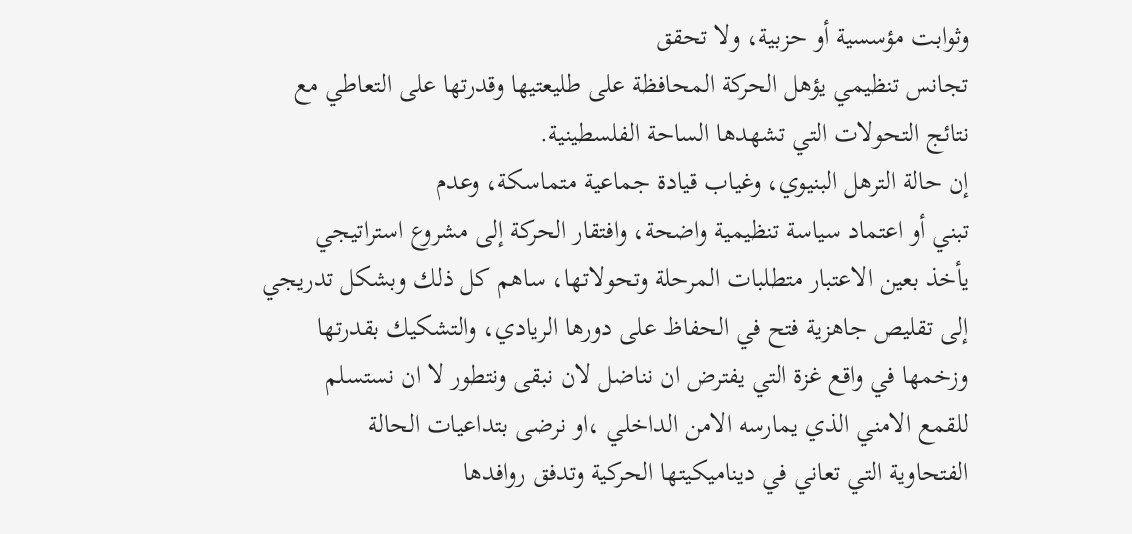وثوابت مؤسسية أو حزبية، ولا تحقق
تجانس تنظيمي يؤهل الحركة المحافظة على طليعتيها وقدرتها على التعاطي مع
نتائج التحولات التي تشهدها الساحة الفلسطينية.
إن حالة الترهل البنيوي، وغياب قيادة جماعية متماسكة، وعدم
تبني أو اعتماد سياسة تنظيمية واضحة، وافتقار الحركة إلى مشروع استراتيجي
يأخذ بعين الاعتبار متطلبات المرحلة وتحولاتها، ساهم كل ذلك وبشكل تدريجي
إلى تقليص جاهزية فتح في الحفاظ على دورها الريادي، والتشكيك بقدرتها
وزخمها في واقع غزة التي يفترض ان نناضل لان نبقى ونتطور لا ان نستسلم
للقمع الامني الذي يمارسه الامن الداخلي ،او نرضى بتداعيات الحالة
الفتحاوية التي تعاني في ديناميكيتها الحركية وتدفق روافدها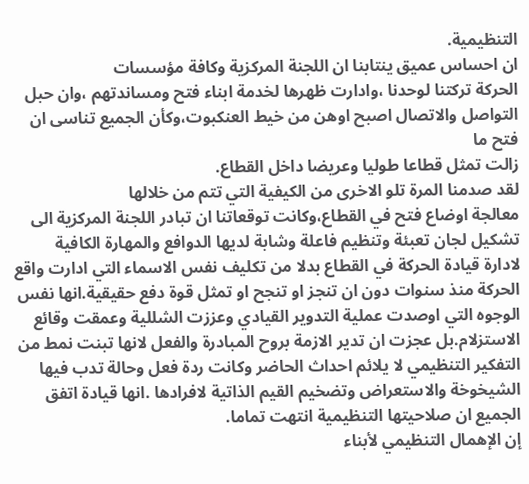التنظيمية.
ان احساس عميق ينتابنا ان اللجنة المركزية وكافة مؤسسات
الحركة تركتنا لوحدنا ،وادارت ظهرها لخدمة ابناء فتح ومساندتهم ،وان حبل
التواصل والاتصال اصبح اوهن من خيط العنكبوت،وكأن الجميع تناسى ان فتح ما
زالت تمثل قطاعا طوليا وعريضا داخل القطاع.
لقد صدمنا المرة تلو الاخرى من الكيفية التي تتم من خلالها
معالجة اوضاع فتح في القطاع،وكانت توقعاتنا ان تبادر اللجنة المركزية الى
تشكيل لجان تعبئة وتنظيم فاعلة وشابة لديها الدوافع والمهارة الكافية
لادارة قيادة الحركة في القطاع بدلا من تكليف نفس الاسماء التي ادارت واقع
الحركة منذ سنوات دون ان تنجز او تنجح او تمثل قوة دفع حقيقية.انها نفس
الوجوه التي اوصدت عملية التدوير القيادي وعززت الشللية وعمقت وقائع
الاستزلام.بل عجزت ان تدير الازمة بروح المبادرة والفعل لانها تبنت نمط من
التفكير التنظيمي لا يلائم احداث الحاضر وكانت ردة فعل وحالة تدب فيها
الشيخوخة والاستعراض وتضخيم القيم الذاتية لافرادها .انها قيادة اتفق
الجميع ان صلاحيتها التنظيمية انتهت تماما.
إن الإهمال التنظيمي لأبناء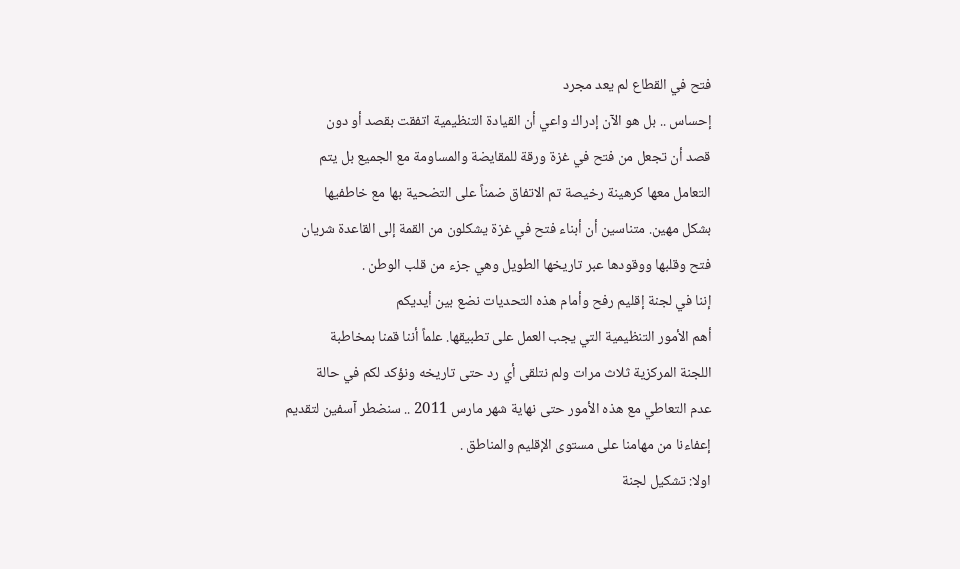فتح في القطاع لم يعد مجرد
إحساس .. بل هو الآن إدراك واعي أن القيادة التنظيمية اتفقت بقصد أو دون
قصد أن تجعل من فتح في غزة ورقة للمقايضة والمساومة مع الجميع بل يتم
التعامل معها كرهينة رخيصة تم الاتفاق ضمناً على التضحية بها مع خاطفيها
بشكل مهين. متناسين أن أبناء فتح في غزة يشكلون من القمة إلى القاعدة شريان
فتح وقلبها ووقودها عبر تاريخها الطويل وهي جزء من قلب الوطن .
إننا في لجنة إقليم رفح وأمام هذه التحديات نضع بين أيديكم
أهم الأمور التنظيمية التي يجب العمل على تطبيقها. علماً أننا قمنا بمخاطبة
اللجنة المركزية ثلاث مرات ولم نتلقى أي رد حتى تاريخه ونؤكد لكم في حالة
عدم التعاطي مع هذه الأمور حتى نهاية شهر مارس 2011 .. سنضطر آسفين لتقديم
إعفاءنا من مهامنا على مستوى الإقليم والمناطق .
اولا: تشكيل لجنة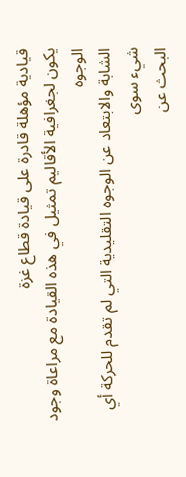قيادية مؤهلة قادرة على قيادة قطاع غزة
يكون لجغرافية الأقاليم تمثيل في هذه القيادة مع مراعاة وجود الوجوه
الشابة والابتعاد عن الوجوه التقليدية التي لم تقدم للحركة أي شيء سوى
البحث عن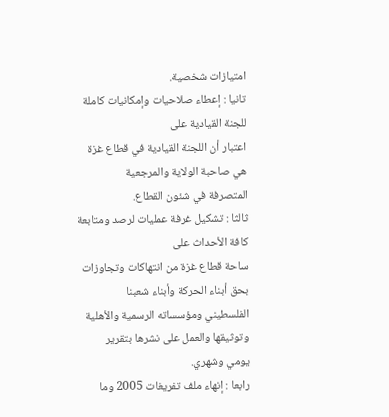امتيازات شخصية.
تانيا : إعطاء صلاحيات وإمكانيات كاملة للجنة القيادية على
اعتبار أن اللجنة القيادية في قطاع غزة هي صاحبة الولاية والمرجعية
المتصرفة في شئون القطاع.
ثالثا : تشكيل غرفة عمليات لرصد ومتابعة كافة الأحداث على
ساحة قطاع غزة من انتهاكات وتجاوزات بحق أبناء الحركة وأبناء شعبنا
الفلسطيني ومؤسساته الرسمية والأهلية وتوثيقها والعمل على نشرها بتقرير
يومي وشهري.
رابعا : إنهاء ملف تفريغات 2005 وما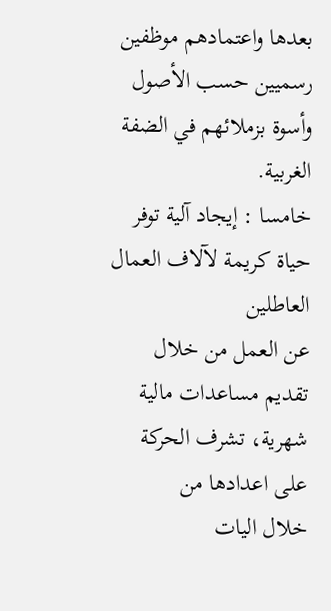بعدها واعتمادهم موظفين رسميين حسب الأصول وأسوة بزملائهم في الضفة الغربية.
خامسا : إيجاد آلية توفر حياة كريمة لآلاف العمال العاطلين
عن العمل من خلال تقديم مساعدات مالية شهرية، تشرف الحركة على اعدادها من
خلال اليات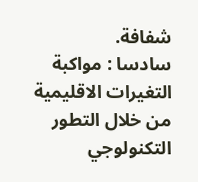شفافة.
سادسا : مواكبة التغيرات الاقليمية من خلال التطور
التكنولوجي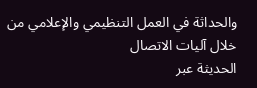والحداثة في العمل التنظيمي والإعلامي من خلال آليات الاتصال
الحديثة عبر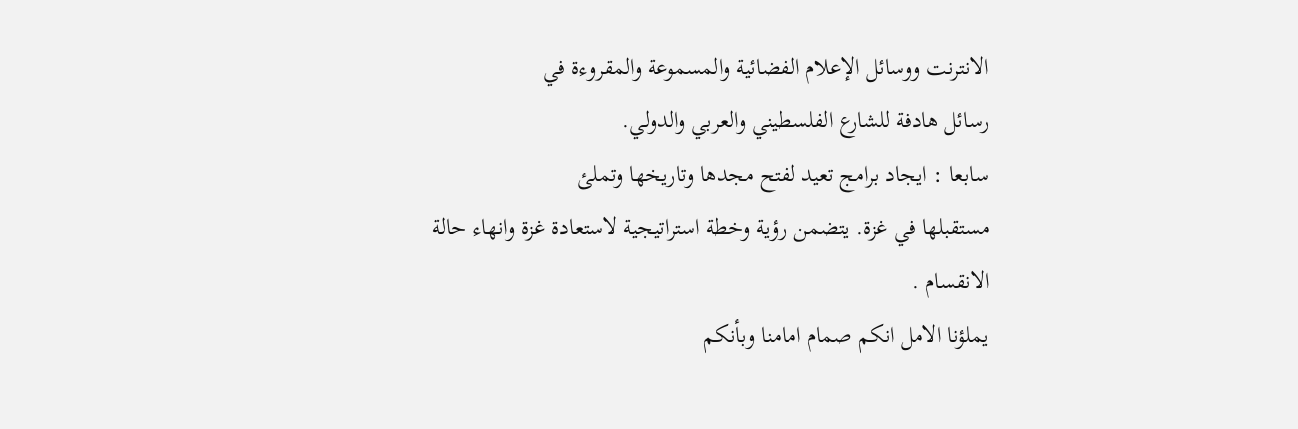الانترنت ووسائل الإعلام الفضائية والمسموعة والمقروءة في
رسائل هادفة للشارع الفلسطيني والعربي والدولي.
سابعا : ايجاد برامج تعيد لفتح مجدها وتاريخها وتملئ
مستقبلها في غزة. يتضمن رؤية وخطة استراتيجية لاستعادة غزة وانهاء حالة
الانقسام .
يملؤنا الامل انكم صمام امامنا وبأنكم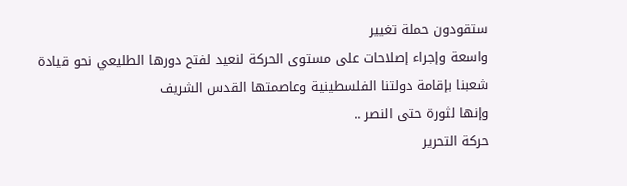ستقودون حملة تغيير
واسعة وإجراء إصلاحات على مستوى الحركة لنعيد لفتح دورها الطليعي نحو قيادة
شعبنا بإقامة دولتنا الفلسطينية وعاصمتها القدس الشريف
وإنها لثورة حتى النصر ..
حركة التحرير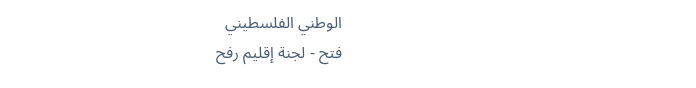الوطني الفلسطيني
فتح - لجنة إقليم رفح